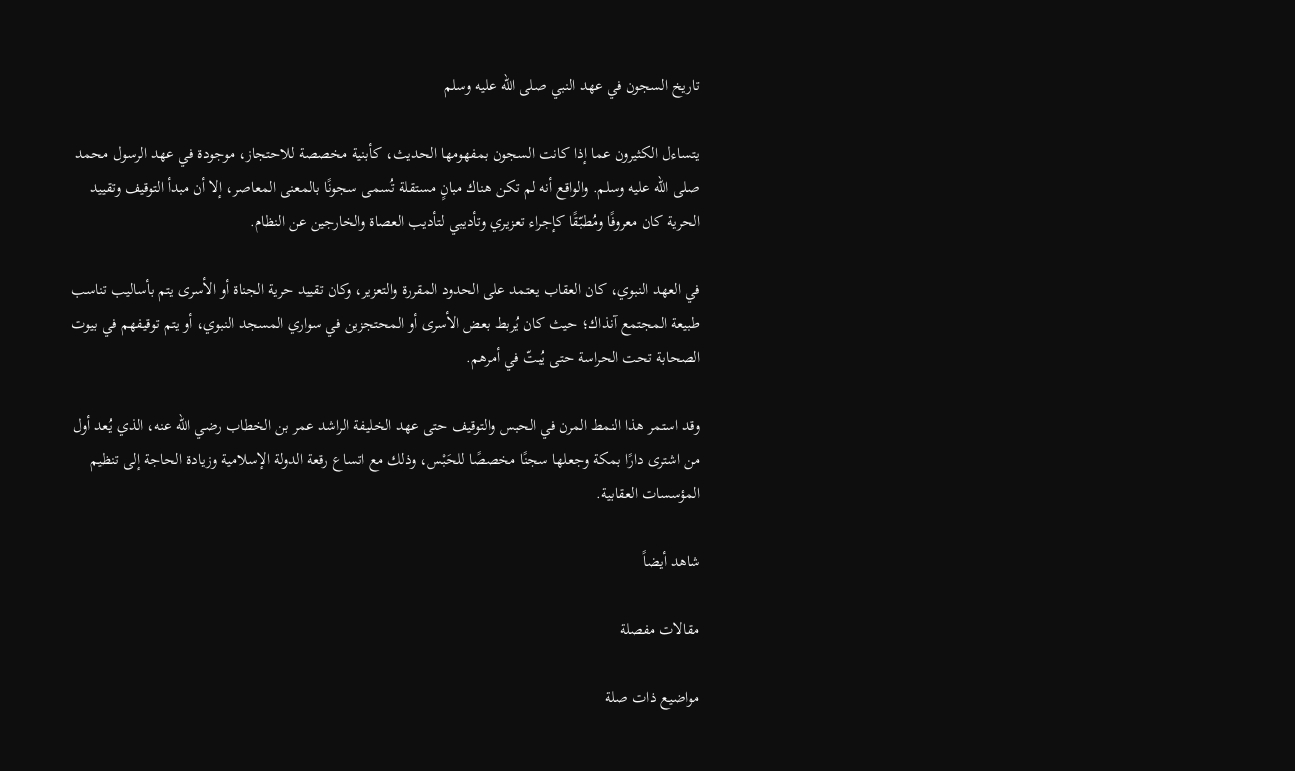تاريخ السجون في عهد النبي صلى الله عليه وسلم

يتساءل الكثيرون عما إذا كانت السجون بمفهومها الحديث، كأبنية مخصصة للاحتجاز، موجودة في عهد الرسول محمد صلى الله عليه وسلم. والواقع أنه لم تكن هناك مبانٍ مستقلة تُسمى سجونًا بالمعنى المعاصر، إلا أن مبدأ التوقيف وتقييد الحرية كان معروفًا ومُطبّقًا كإجراء تعزيري وتأديبي لتأديب العصاة والخارجين عن النظام.

في العهد النبوي، كان العقاب يعتمد على الحدود المقررة والتعزير، وكان تقييد حرية الجناة أو الأسرى يتم بأساليب تناسب طبيعة المجتمع آنذاك؛ حيث كان يُربط بعض الأسرى أو المحتجزين في سواري المسجد النبوي، أو يتم توقيفهم في بيوت الصحابة تحت الحراسة حتى يُبتّ في أمرهم.

وقد استمر هذا النمط المرن في الحبس والتوقيف حتى عهد الخليفة الراشد عمر بن الخطاب رضي الله عنه، الذي يُعد أول من اشترى دارًا بمكة وجعلها سجنًا مخصصًا للحَبْس، وذلك مع اتساع رقعة الدولة الإسلامية وزيادة الحاجة إلى تنظيم المؤسسات العقابية.

شاهد أيضاً

مقالات مفصلة

مواضيع ذات صلة